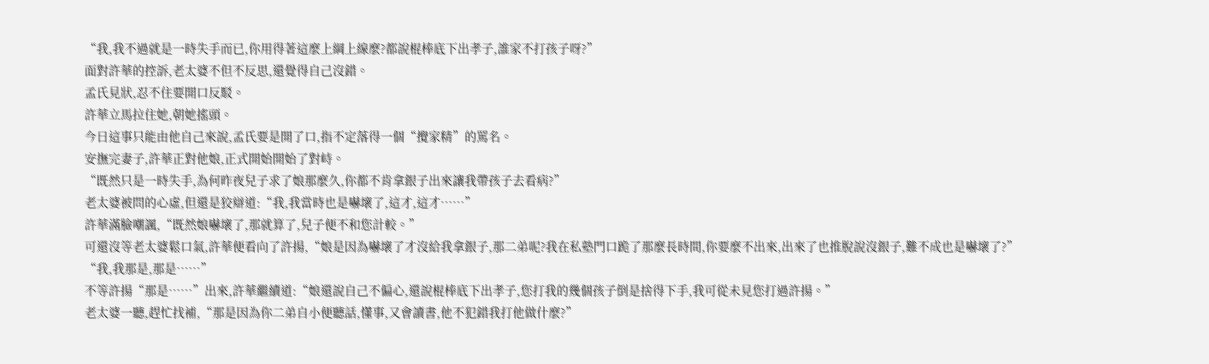“我,我不過就是一時失手而已,你用得著這麼上綱上線麼?都說棍棒底下出孝子,誰家不打孩子呀?”
面對許華的控訴,老太婆不但不反思,還覺得自己沒錯。
孟氏見狀,忍不住要開口反駁。
許華立馬拉住她,朝她搖頭。
今日這事只能由他自己來說,孟氏要是開了口,指不定落得一個“攪家精”的罵名。
安撫完妻子,許華正對他娘,正式開始開始了對峙。
“既然只是一時失手,為何昨夜兒子求了娘那麼久,你都不肯拿銀子出來讓我帶孩子去看病?”
老太婆被問的心虛,但還是狡辯道:“我,我當時也是嚇壞了,這才,這才……”
許華滿臉嘲諷,“既然娘嚇壞了,那就算了,兒子便不和您計較。”
可還沒等老太婆鬆口氣,許華便看向了許揚,“娘是因為嚇壞了才沒給我拿銀子,那二弟呢?我在私塾門口跪了那麼長時間,你要麼不出來,出來了也推脫說沒銀子,難不成也是嚇壞了?”
“我,我那是,那是……”
不等許揚“那是……”出來,許華繼續道:“娘還說自己不偏心,還說棍棒底下出孝子,您打我的幾個孩子倒是捨得下手,我可從未見您打過許揚。”
老太婆一聽,趕忙找補,“那是因為你二弟自小便聽話,懂事,又會讀書,他不犯錯我打他做什麼?”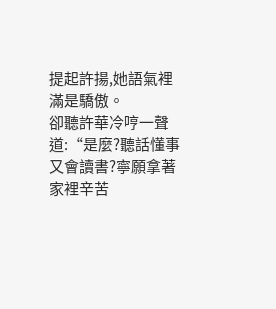提起許揚,她語氣裡滿是驕傲。
卻聽許華冷哼一聲道:“是麼?聽話懂事又會讀書?寧願拿著家裡辛苦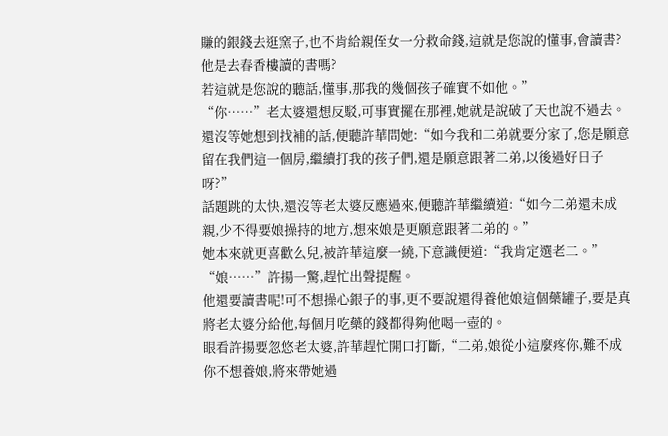賺的銀錢去逛窯子,也不肯給親侄女一分救命錢,這就是您說的懂事,會讀書?他是去春香樓讀的書嗎?
若這就是您說的聽話,懂事,那我的幾個孩子確實不如他。”
“你……”老太婆還想反駁,可事實擺在那裡,她就是說破了天也說不過去。
還沒等她想到找補的話,便聽許華問她:“如今我和二弟就要分家了,您是願意留在我們這一個房,繼續打我的孩子們,還是願意跟著二弟,以後過好日子呀?”
話題跳的太快,還沒等老太婆反應過來,便聽許華繼續道:“如今二弟還未成親,少不得要娘操持的地方,想來娘是更願意跟著二弟的。”
她本來就更喜歡么兒,被許華這麼一繞,下意識便道:“我肯定選老二。”
“娘……”許揚一驚,趕忙出聲提醒。
他還要讀書呢!可不想操心銀子的事,更不要說還得養他娘這個藥罐子,要是真將老太婆分給他,每個月吃藥的錢都得夠他喝一壺的。
眼看許揚要忽悠老太婆,許華趕忙開口打斷,“二弟,娘從小這麼疼你,難不成你不想養娘,將來帶她過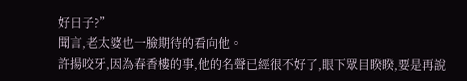好日子?”
聞言,老太婆也一臉期待的看向他。
許揚咬牙,因為春香樓的事,他的名聲已經很不好了,眼下眾目睽睽,要是再說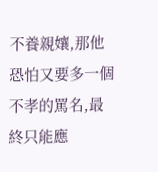不養親孃,那他恐怕又要多一個不孝的罵名,最終只能應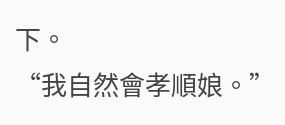下。
“我自然會孝順娘。”